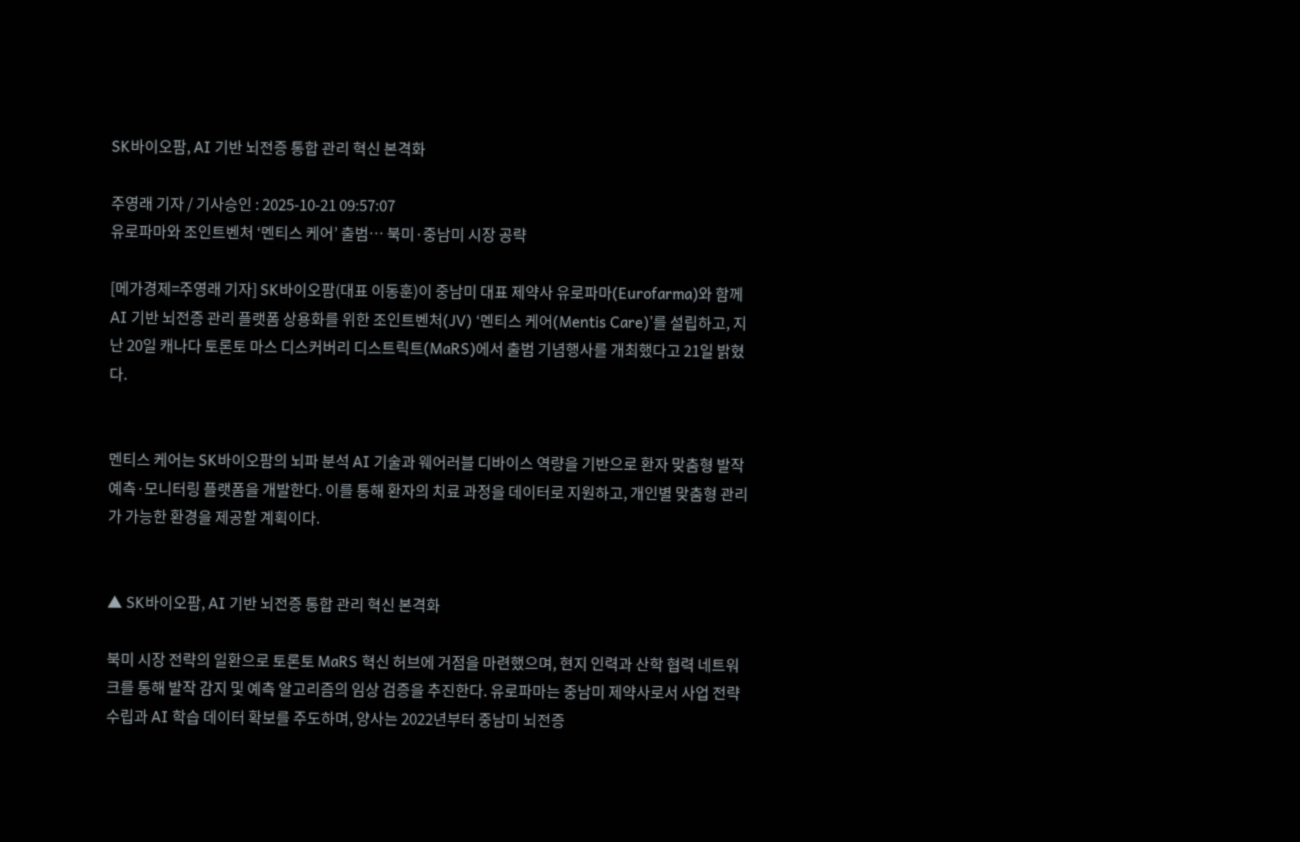SK바이오팜, AI 기반 뇌전증 통합 관리 혁신 본격화

주영래 기자 / 기사승인 : 2025-10-21 09:57:07
유로파마와 조인트벤처 ‘멘티스 케어’ 출범… 북미·중남미 시장 공략

[메가경제=주영래 기자] SK바이오팜(대표 이동훈)이 중남미 대표 제약사 유로파마(Eurofarma)와 함께 AI 기반 뇌전증 관리 플랫폼 상용화를 위한 조인트벤처(JV) ‘멘티스 케어(Mentis Care)’를 설립하고, 지난 20일 캐나다 토론토 마스 디스커버리 디스트릭트(MaRS)에서 출범 기념행사를 개최했다고 21일 밝혔다.


멘티스 케어는 SK바이오팜의 뇌파 분석 AI 기술과 웨어러블 디바이스 역량을 기반으로 환자 맞춤형 발작 예측·모니터링 플랫폼을 개발한다. 이를 통해 환자의 치료 과정을 데이터로 지원하고, 개인별 맞춤형 관리가 가능한 환경을 제공할 계획이다.


▲ SK바이오팜, AI 기반 뇌전증 통합 관리 혁신 본격화

북미 시장 전략의 일환으로 토론토 MaRS 혁신 허브에 거점을 마련했으며, 현지 인력과 산학 협력 네트워크를 통해 발작 감지 및 예측 알고리즘의 임상 검증을 추진한다. 유로파마는 중남미 제약사로서 사업 전략 수립과 AI 학습 데이터 확보를 주도하며, 양사는 2022년부터 중남미 뇌전증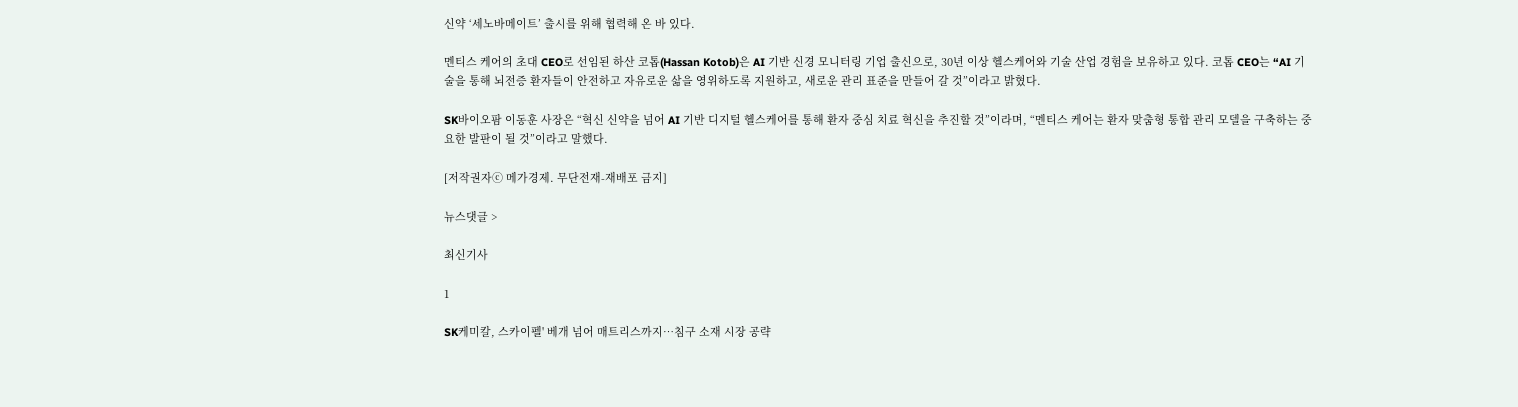신약 ‘세노바메이트’ 출시를 위해 협력해 온 바 있다.

멘티스 케어의 초대 CEO로 선임된 하산 코톱(Hassan Kotob)은 AI 기반 신경 모니터링 기업 출신으로, 30년 이상 헬스케어와 기술 산업 경험을 보유하고 있다. 코톱 CEO는 “AI 기술을 통해 뇌전증 환자들이 안전하고 자유로운 삶을 영위하도록 지원하고, 새로운 관리 표준을 만들어 갈 것”이라고 밝혔다.

SK바이오팜 이동훈 사장은 “혁신 신약을 넘어 AI 기반 디지털 헬스케어를 통해 환자 중심 치료 혁신을 추진할 것”이라며, “멘티스 케어는 환자 맞춤형 통합 관리 모델을 구축하는 중요한 발판이 될 것”이라고 말했다.

[저작권자ⓒ 메가경제. 무단전재-재배포 금지]

뉴스댓글 >

최신기사

1

SK케미칼, 스카이펠' 베개 넘어 매트리스까지…침구 소재 시장 공략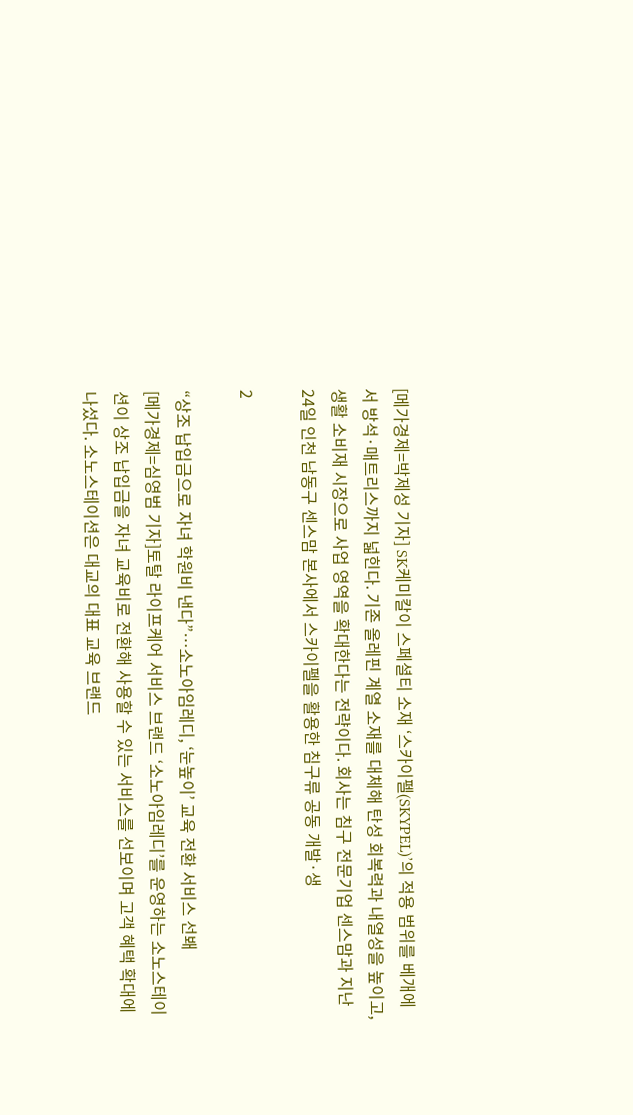[메가경제=박제성 기자] SK케미칼이 스페셜티 소재 ‘스카이펠(SKYPEL)’의 적용 범위를 베개에서 방석·매트리스까지 넓힌다. 기존 올레핀 계열 소재를 대체해 탄성 회복력과 내열성을 높이고, 생활 소비재 시장으로 사업 영역을 확대한다는 전략이다. 회사는 침구 전문기업 센스맘과 지난 24일 인천 남동구 센스맘 본사에서 스카이펠을 활용한 침구류 공동 개발·생

2

“상조 납입금으로 자녀 학원비 낸다”…소노아임레디, ‘눈높이’ 교육 전환 서비스 선봬
[메가경제=심영범 기자]토탈 라이프케어 서비스 브랜드 ‘소노아임레디’를 운영하는 소노스테이션이 상조 납입금을 자녀 교육비로 전환해 사용할 수 있는 서비스를 선보이며 고객 혜택 확대에 나섰다. 소노스테이션은 대교의 대표 교육 브랜드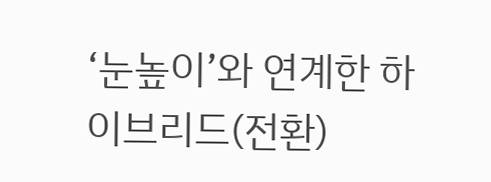‘눈높이’와 연계한 하이브리드(전환)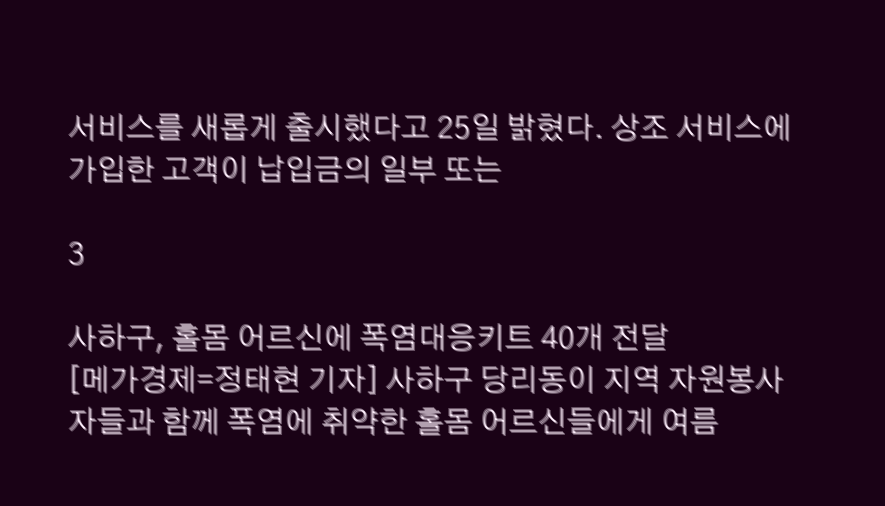서비스를 새롭게 출시했다고 25일 밝혔다. 상조 서비스에 가입한 고객이 납입금의 일부 또는

3

사하구, 홀몸 어르신에 폭염대응키트 40개 전달
[메가경제=정태현 기자] 사하구 당리동이 지역 자원봉사자들과 함께 폭염에 취약한 홀몸 어르신들에게 여름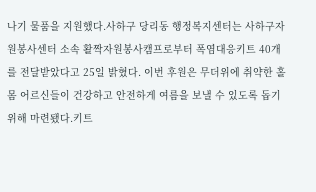나기 물품을 지원했다.사하구 당리동 행정복지센터는 사하구자원봉사센터 소속 활짝자원봉사캠프로부터 폭염대응키트 40개를 전달받았다고 25일 밝혔다. 이번 후원은 무더위에 취약한 홀몸 어르신들이 건강하고 안전하게 여름을 보낼 수 있도록 돕기 위해 마련됐다.키트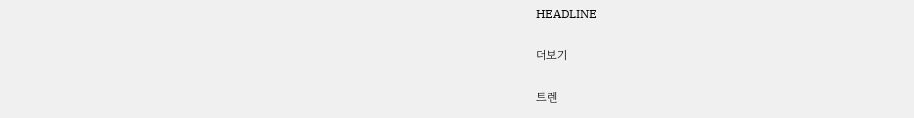HEADLINE

더보기

트렌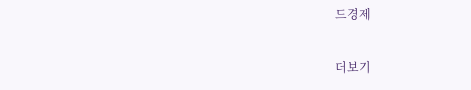드경제

더보기